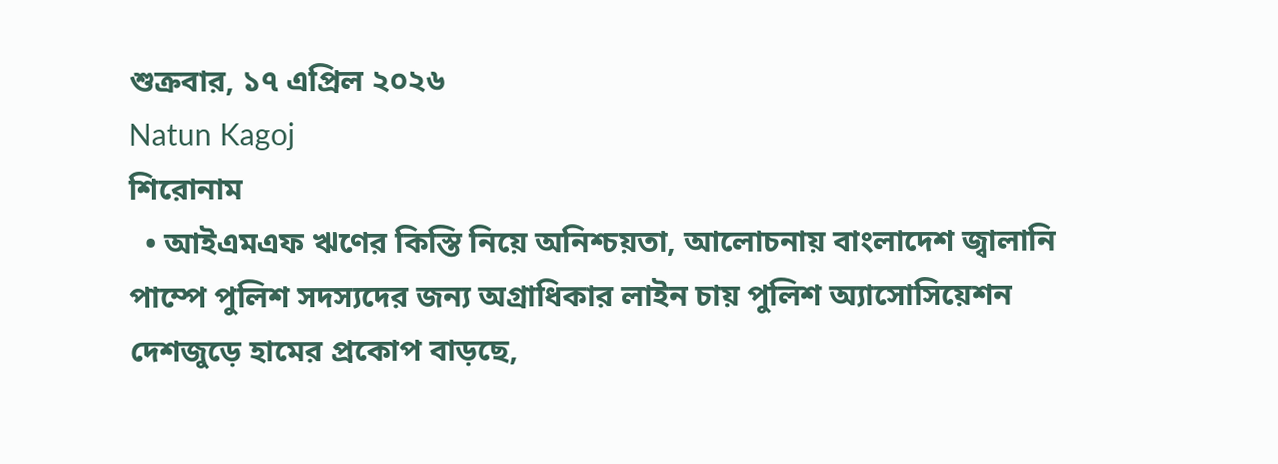শুক্রবার, ১৭ এপ্রিল ২০২৬
Natun Kagoj
শিরোনাম
  • আইএমএফ ঋণের কিস্তি নিয়ে অনিশ্চয়তা, আলোচনায় বাংলাদেশ জ্বালানি পাম্পে পুলিশ সদস্যদের জন্য অগ্রাধিকার লাইন চায় পুলিশ অ্যাসোসিয়েশন দেশজুড়ে হামের প্রকোপ বাড়ছে,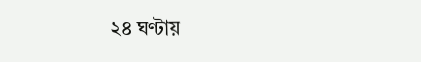২৪ ঘণ্টায়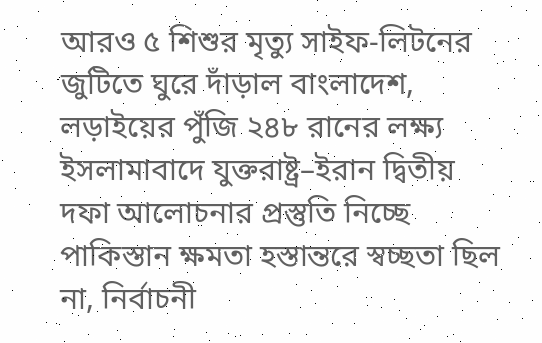আরও ৫ শিশুর মৃত্যু সাইফ-লিটনের জুটিতে ঘুরে দাঁড়াল বাংলাদেশ, লড়াইয়ের পুঁজি ২৪৮ রানের লক্ষ্য ইসলামাবাদে যুক্তরাষ্ট্র–ইরান দ্বিতীয় দফা আলোচনার প্রস্তুতি নিচ্ছে পাকিস্তান ক্ষমতা হস্তান্তরে স্বচ্ছতা ছিল না, নির্বাচনী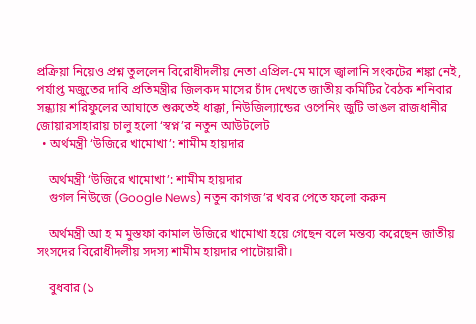প্রক্রিয়া নিয়েও প্রশ্ন তুললেন বিরোধীদলীয় নেতা এপ্রিল-মে মাসে জ্বালানি সংকটের শঙ্কা নেই, পর্যাপ্ত মজুতের দাবি প্রতিমন্ত্রীর জিলকদ মাসের চাঁদ দেখতে জাতীয় কমিটির বৈঠক শনিবার সন্ধ্যায় শরিফুলের আঘাতে শুরুতেই ধাক্কা, নিউজিল্যান্ডের ওপেনিং জুটি ভাঙল রাজধানীর জোয়ারসাহারায় চালু হলো ‘স্বপ্ন’র নতুন আউটলেট
  • অর্থমন্ত্রী ‘উজিরে খামোখা’: শামীম হায়দার

    অর্থমন্ত্রী ‘উজিরে খামোখা’: শামীম হায়দার
    গুগল নিউজে (Google News) নতুন কাগজ’র খবর পেতে ফলো করুন

    অর্থমন্ত্রী আ হ ম মুস্তফা কামাল উজিরে খামোখা হয়ে গেছেন বলে মন্তব্য করেছেন জাতীয় সংসদের বিরোধীদলীয় সদস্য শামীম হায়দার পাটোয়ারী।

    বুধবার (১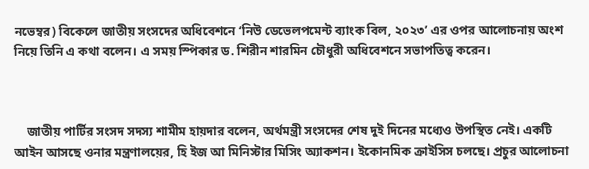নভেম্বর) বিকেলে জাতীয় সংসদের অধিবেশনে ‘নিউ ডেভেলপমেন্ট ব্যাংক বিল, ২০২৩’ এর ওপর আলোচনায় অংশ নিয়ে তিনি এ কথা বলেন। এ সময় স্পিকার ড. শিরীন শারমিন চৌধুরী অধিবেশনে সভাপতিত্ব করেন।



    জাতীয় পার্টির সংসদ সদস্য শামীম হায়দার বলেন, অর্থমন্ত্রী সংসদের শেষ দুই দিনের মধ্যেও উপস্থিত নেই। একটি আইন আসছে ওনার মন্ত্রণালয়ের, হি ইজ আ মিনিস্টার মিসিং অ্যাকশন। ইকোনমিক ক্রাইসিস চলছে। প্রচুর আলোচনা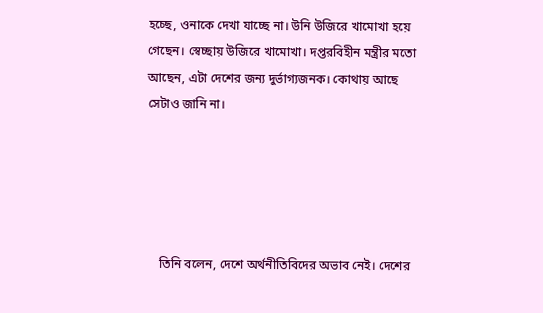হচ্ছে, ওনাকে দেখা যাচ্ছে না। উনি উজিরে খামোখা হয়ে গেছেন। স্বেচ্ছায় উজিরে খামোখা। দপ্তরবিহীন মন্ত্রীর মতো আছেন, এটা দেশের জন্য দুর্ভাগ্যজনক। কোথায় আছে সেটাও জানি না।





    তিনি বলেন, দেশে অর্থনীতিবিদের অভাব নেই। দেশের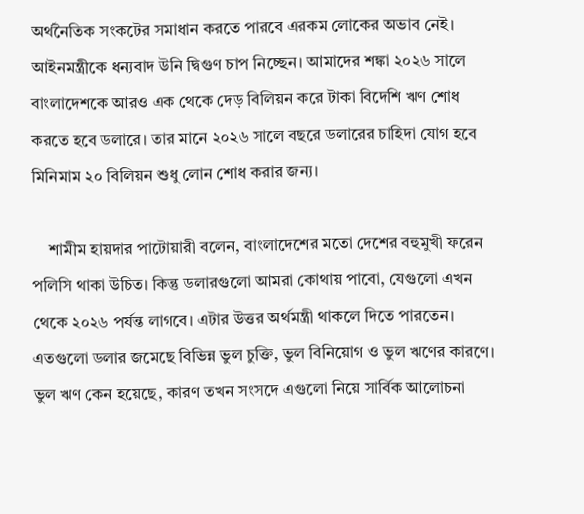অর্থনৈতিক সংকটের সমাধান করতে পারবে এরকম লোকের অভাব নেই। আইনমন্ত্রীকে ধন্যবাদ উনি দ্বিগুণ চাপ নিচ্ছেন। আমাদের শঙ্কা ২০২৬ সালে বাংলাদেশকে আরও এক থেকে দেড় বিলিয়ন করে টাকা বিদেশি ঋণ শোধ করতে হবে ডলারে। তার মানে ২০২৬ সালে বছরে ডলারের চাহিদা যোগ হবে মিনিমাম ২০ বিলিয়ন শুধু লোন শোধ করার জন্য।

    শামীম হায়দার পাটোয়ারী বলেন, বাংলাদেশের মতো দেশের বহুমুখী ফরেন পলিসি থাকা উচিত। কিন্তু ডলারগুলো আমরা কোথায় পাবো, যেগুলো এখন থেকে ২০২৬ পর্যন্ত লাগবে। এটার উত্তর অর্থমন্ত্রী থাকলে দিতে পারতেন। এতগুলো ডলার জমেছে বিভিন্ন ভুল চুক্তি, ভুল বিনিয়োগ ও ভুল ঋণের কারণে। ভুল ঋণ কেন হয়েছে, কারণ তখন সংসদে এগুলো নিয়ে সার্বিক আলোচনা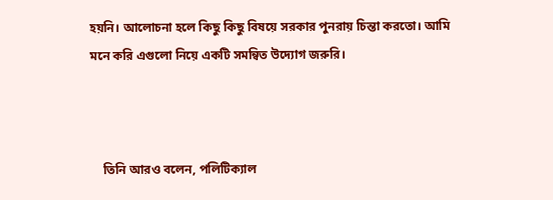হয়নি। আলোচনা হলে কিছু কিছু বিষয়ে সরকার পুনরায় চিন্তা করতো। আমি মনে করি এগুলো নিয়ে একটি সমন্বিত উদ্যোগ জরুরি।



    তিনি আরও বলেন, পলিটিক্যাল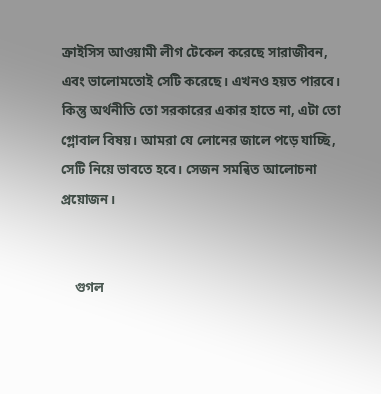ক্রাইসিস আওয়ামী লীগ টেকেল করেছে সারাজীবন, এবং ভালোমতোই সেটি করেছে। এখনও হয়ত পারবে। কিন্তু অর্থনীতি তো সরকারের একার হাতে না, এটা তো গ্লোবাল বিষয়। আমরা যে লোনের জালে পড়ে যাচ্ছি, সেটি নিয়ে ভাবতে হবে। সেজন সমন্বিত আলোচনা প্রয়োজন।


    গুগল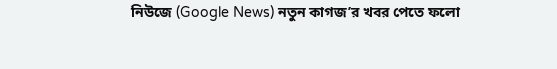নিউজে (Google News) নতুন কাগজ’র খবর পেতে ফলো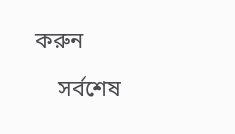করুন

    সর্বশেষ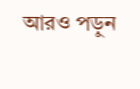আরও পড়ুন